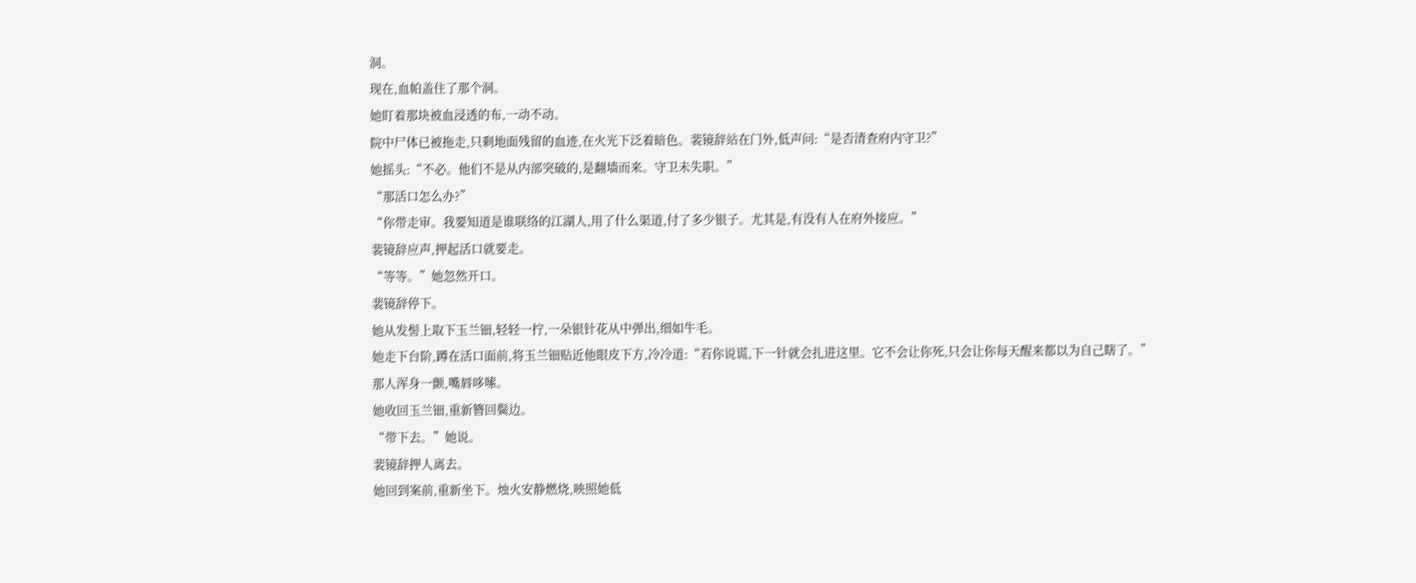洞。
现在,血帕盖住了那个洞。
她盯着那块被血浸透的布,一动不动。
院中尸体已被拖走,只剩地面残留的血迹,在火光下泛着暗色。裴镜辞站在门外,低声问:“是否清查府内守卫?”
她摇头:“不必。他们不是从内部突破的,是翻墙而来。守卫未失职。”
“那活口怎么办?”
“你带走审。我要知道是谁联络的江湖人,用了什么渠道,付了多少银子。尤其是,有没有人在府外接应。”
裴镜辞应声,押起活口就要走。
“等等。”她忽然开口。
裴镜辞停下。
她从发髻上取下玉兰钿,轻轻一拧,一朵银针花从中弹出,细如牛毛。
她走下台阶,蹲在活口面前,将玉兰钿贴近他眼皮下方,冷冷道:“若你说谎,下一针就会扎进这里。它不会让你死,只会让你每天醒来都以为自己瞎了。”
那人浑身一颤,嘴唇哆嗦。
她收回玉兰钿,重新簪回鬓边。
“带下去。”她说。
裴镜辞押人离去。
她回到案前,重新坐下。烛火安静燃烧,映照她低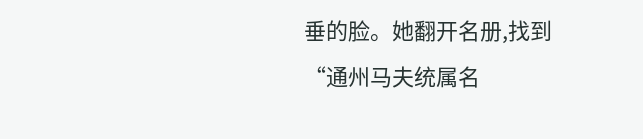垂的脸。她翻开名册,找到“通州马夫统属名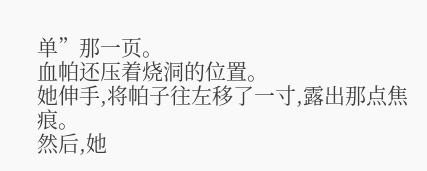单”那一页。
血帕还压着烧洞的位置。
她伸手,将帕子往左移了一寸,露出那点焦痕。
然后,她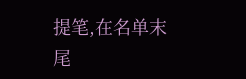提笔,在名单末尾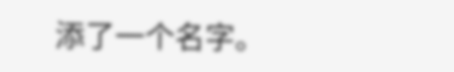添了一个名字。